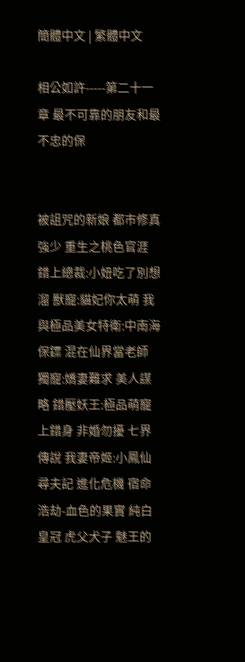簡體中文 | 繁體中文

相公如許-----第二十一章 最不可靠的朋友和最不忠的保


被詛咒的新娘 都市修真強少 重生之桃色官涯 錯上總裁:小妞吃了別想溜 獸寵:貓妃你太萌 我與極品美女特衛:中南海保鏢 混在仙界當老師 獨寵:嬌妻難求 美人謀略 錯壓妖王:極品萌寵上錯身 非婚勿擾 七界傳說 我妻帝姬:小鳳仙尋夫記 進化危機 宿命浩劫-血色的果實 純白皇冠 虎父犬子 魅王的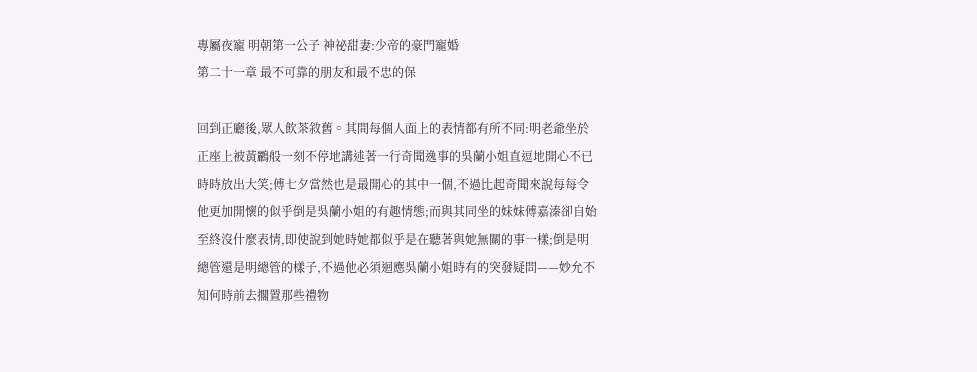專屬夜寵 明朝第一公子 神祕甜妻:少帝的豪門寵婚
第二十一章 最不可靠的朋友和最不忠的保

回到正廳後,眾人飲茶敘舊。其間每個人面上的表情都有所不同:明老爺坐於正座上被黃鸝般一刻不停地講述著一行奇聞逸事的吳蘭小姐直逗地開心不已時時放出大笑;傅七夕當然也是最開心的其中一個,不過比起奇聞來說每每令他更加開懷的似乎倒是吳蘭小姐的有趣情態;而與其同坐的妹妹傅嘉溱卻自始至終沒什麼表情,即使說到她時她都似乎是在聽著與她無關的事一樣;倒是明總管還是明總管的樣子,不過他必須迴應吳蘭小姐時有的突發疑問——妙允不知何時前去擱置那些禮物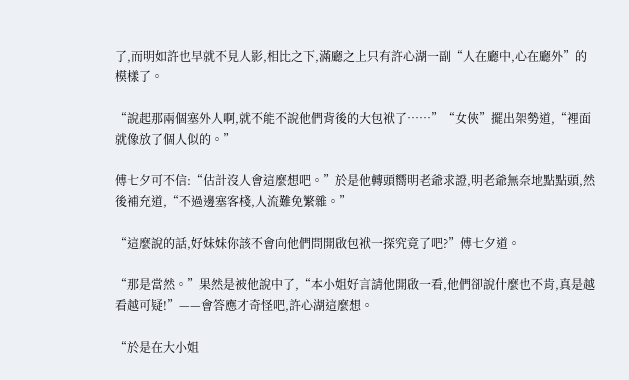了,而明如許也早就不見人影,相比之下,滿廳之上只有許心湖一副“人在廳中,心在廳外”的模樣了。

“說起那兩個塞外人啊,就不能不說他們背後的大包袱了……”“女俠”擺出架勢道,“裡面就像放了個人似的。”

傅七夕可不信:“估計沒人會這麼想吧。”於是他轉頭嚮明老爺求證,明老爺無奈地點點頭,然後補充道,“不過邊塞客棧,人流難免繁雜。”

“這麼說的話,好妹妹你該不會向他們問開啟包袱一探究竟了吧?”傅七夕道。

“那是當然。”果然是被他說中了,“本小姐好言請他開啟一看,他們卻說什麼也不肯,真是越看越可疑!”——會答應才奇怪吧,許心湖這麼想。

“於是在大小姐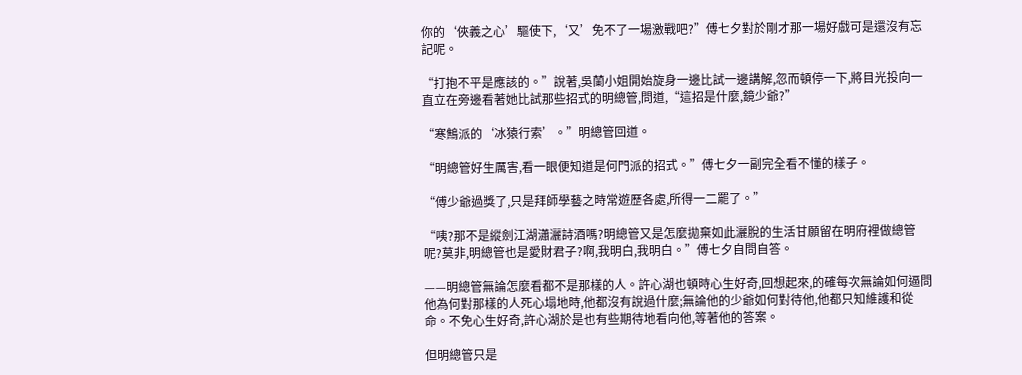你的‘俠義之心’驅使下,‘又’免不了一場激戰吧?”傅七夕對於剛才那一場好戲可是還沒有忘記呢。

“打抱不平是應該的。”說著,吳蘭小姐開始旋身一邊比試一邊講解,忽而頓停一下,將目光投向一直立在旁邊看著她比試那些招式的明總管,問道,“這招是什麼,鏡少爺?”

“寒鷦派的‘冰猿行索’。”明總管回道。

“明總管好生厲害,看一眼便知道是何門派的招式。”傅七夕一副完全看不懂的樣子。

“傅少爺過獎了,只是拜師學藝之時常遊歷各處,所得一二罷了。”

“咦?那不是縱劍江湖瀟灑詩酒嗎?明總管又是怎麼拋棄如此灑脫的生活甘願留在明府裡做總管呢?莫非,明總管也是愛財君子?啊,我明白,我明白。”傅七夕自問自答。

——明總管無論怎麼看都不是那樣的人。許心湖也頓時心生好奇,回想起來,的確每次無論如何逼問他為何對那樣的人死心塌地時,他都沒有說過什麼;無論他的少爺如何對待他,他都只知維護和從命。不免心生好奇,許心湖於是也有些期待地看向他,等著他的答案。

但明總管只是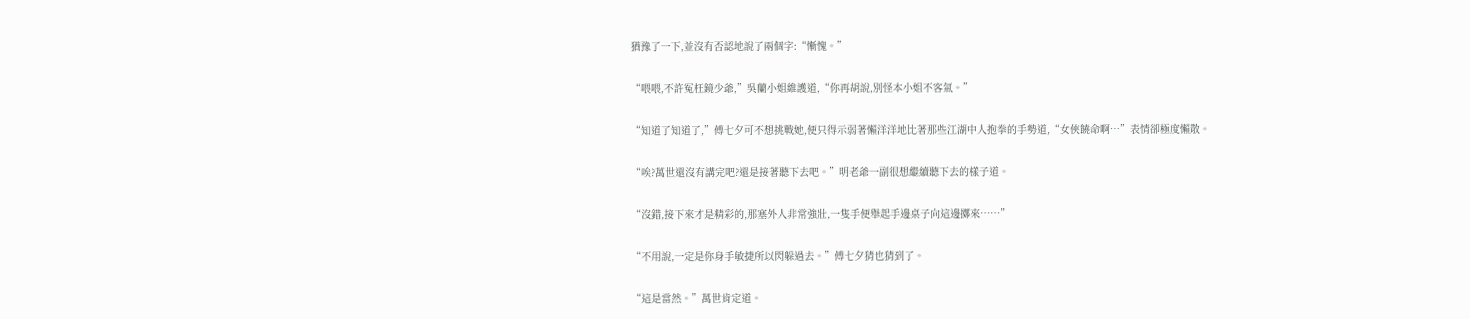猶豫了一下,並沒有否認地說了兩個字:“慚愧。”

“喂喂,不許冤枉鏡少爺,”吳蘭小姐維護道,“你再胡說,別怪本小姐不客氣。”

“知道了知道了,”傅七夕可不想挑戰她,便只得示弱著懶洋洋地比著那些江湖中人抱拳的手勢道,“女俠饒命啊…”表情卻極度懶散。

“唉?萬世還沒有講完吧?還是接著聽下去吧。”明老爺一副很想繼續聽下去的樣子道。

“沒錯,接下來才是精彩的,那塞外人非常強壯,一隻手便舉起手邊桌子向這邊擲來……”

“不用說,一定是你身手敏捷所以閃躲過去。”傅七夕猜也猜到了。

“這是當然。”萬世肯定道。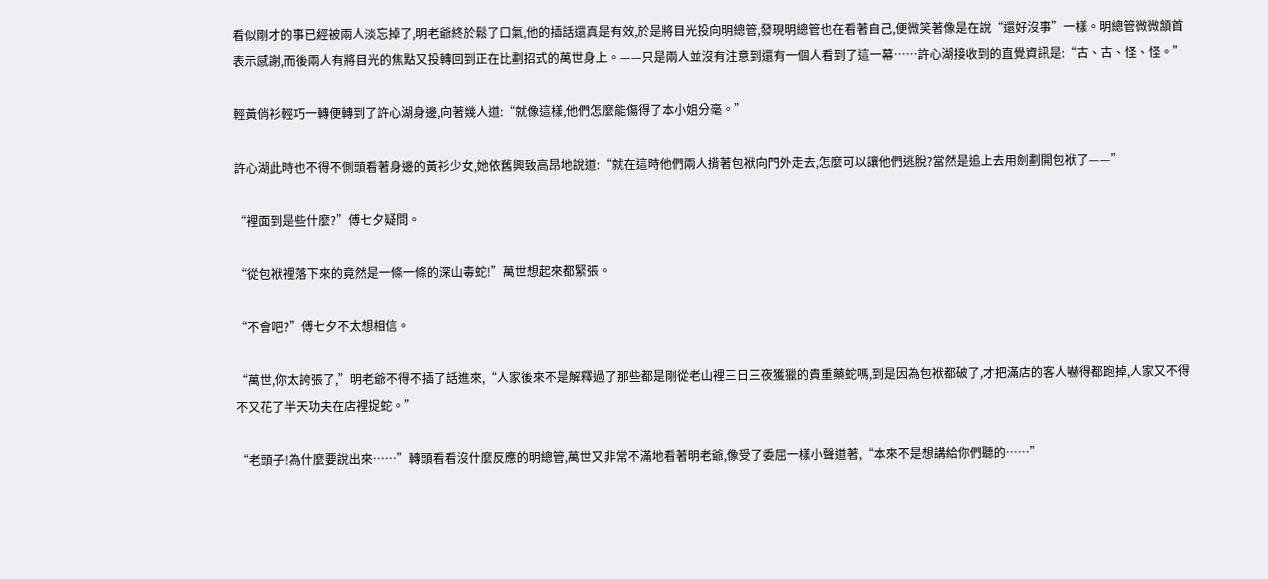看似剛才的事已經被兩人淡忘掉了,明老爺終於鬆了口氣,他的插話還真是有效,於是將目光投向明總管,發現明總管也在看著自己,便微笑著像是在說“還好沒事”一樣。明總管微微頷首表示感謝,而後兩人有將目光的焦點又投轉回到正在比劃招式的萬世身上。——只是兩人並沒有注意到還有一個人看到了這一幕……許心湖接收到的直覺資訊是:“古、古、怪、怪。”

輕黃俏衫輕巧一轉便轉到了許心湖身邊,向著幾人道:“就像這樣,他們怎麼能傷得了本小姐分毫。”

許心湖此時也不得不側頭看著身邊的黃衫少女,她依舊興致高昂地說道:“就在這時他們兩人揹著包袱向門外走去,怎麼可以讓他們逃脫?當然是追上去用劍劃開包袱了——”

“裡面到是些什麼?”傅七夕疑問。

“從包袱裡落下來的竟然是一條一條的深山毒蛇!”萬世想起來都緊張。

“不會吧?”傅七夕不太想相信。

“萬世,你太誇張了,”明老爺不得不插了話進來,“人家後來不是解釋過了那些都是剛從老山裡三日三夜獲獵的貴重藥蛇嗎,到是因為包袱都破了,才把滿店的客人嚇得都跑掉,人家又不得不又花了半天功夫在店裡捉蛇。”

“老頭子!為什麼要說出來……”轉頭看看沒什麼反應的明總管,萬世又非常不滿地看著明老爺,像受了委屈一樣小聲道著,“本來不是想講給你們聽的……”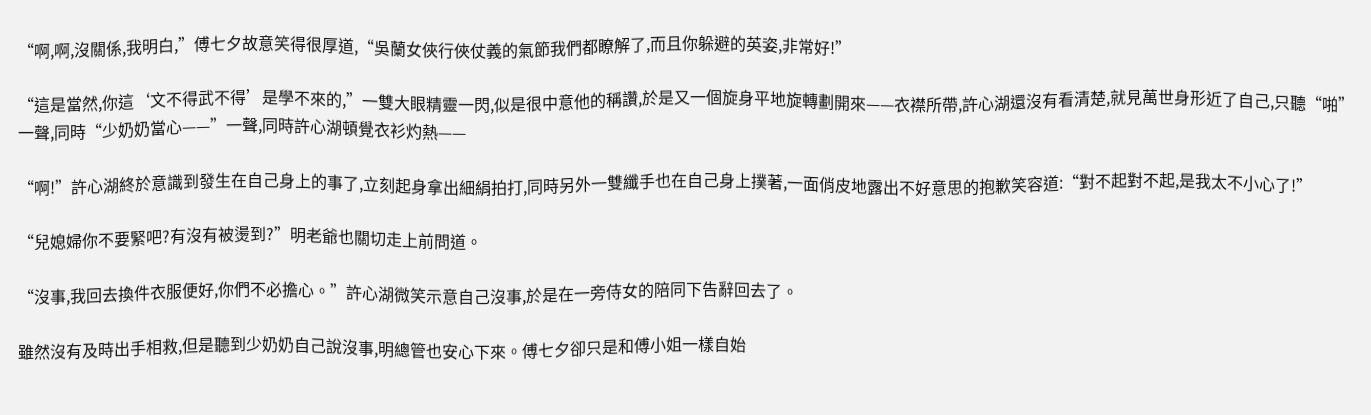“啊,啊,沒關係,我明白,”傅七夕故意笑得很厚道,“吳蘭女俠行俠仗義的氣節我們都瞭解了,而且你躲避的英姿,非常好!”

“這是當然,你這‘文不得武不得’是學不來的,”一雙大眼精靈一閃,似是很中意他的稱讚,於是又一個旋身平地旋轉劃開來——衣襟所帶,許心湖還沒有看清楚,就見萬世身形近了自己,只聽“啪”一聲,同時“少奶奶當心——”一聲,同時許心湖頓覺衣衫灼熱——

“啊!”許心湖終於意識到發生在自己身上的事了,立刻起身拿出細絹拍打,同時另外一雙纖手也在自己身上撲著,一面俏皮地露出不好意思的抱歉笑容道:“對不起對不起,是我太不小心了!”

“兒媳婦你不要緊吧?有沒有被燙到?”明老爺也關切走上前問道。

“沒事,我回去換件衣服便好,你們不必擔心。”許心湖微笑示意自己沒事,於是在一旁侍女的陪同下告辭回去了。

雖然沒有及時出手相救,但是聽到少奶奶自己說沒事,明總管也安心下來。傅七夕卻只是和傅小姐一樣自始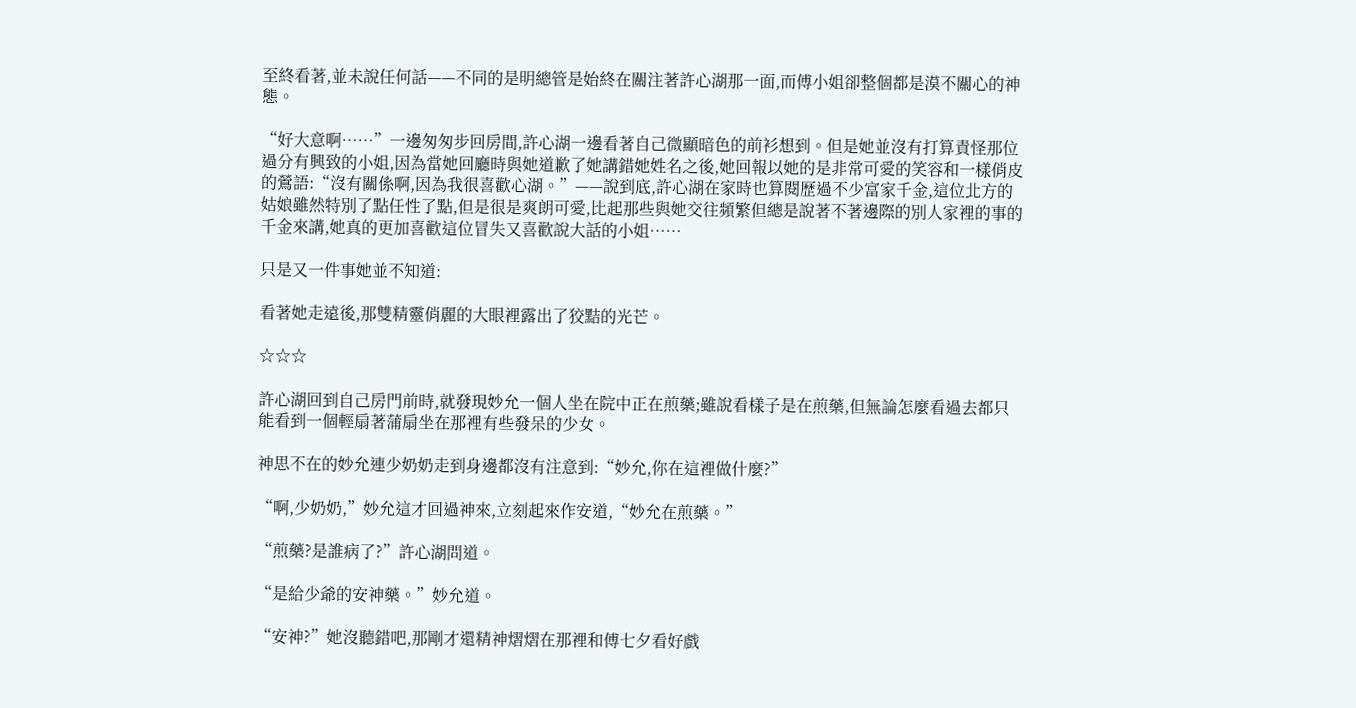至終看著,並未說任何話——不同的是明總管是始終在關注著許心湖那一面,而傅小姐卻整個都是漠不關心的神態。

“好大意啊……”一邊匆匆步回房間,許心湖一邊看著自己微顯暗色的前衫想到。但是她並沒有打算責怪那位過分有興致的小姐,因為當她回廳時與她道歉了她講錯她姓名之後,她回報以她的是非常可愛的笑容和一樣俏皮的鶯語:“沒有關係啊,因為我很喜歡心湖。”——說到底,許心湖在家時也算閱歷過不少富家千金,這位北方的姑娘雖然特別了點任性了點,但是很是爽朗可愛,比起那些與她交往頻繁但總是說著不著邊際的別人家裡的事的千金來講,她真的更加喜歡這位冒失又喜歡說大話的小姐……

只是又一件事她並不知道:

看著她走遠後,那雙精靈俏麗的大眼裡露出了狡黠的光芒。

☆☆☆

許心湖回到自己房門前時,就發現妙允一個人坐在院中正在煎藥;雖說看樣子是在煎藥,但無論怎麼看過去都只能看到一個輕扇著蒲扇坐在那裡有些發呆的少女。

神思不在的妙允連少奶奶走到身邊都沒有注意到:“妙允,你在這裡做什麼?”

“啊,少奶奶,”妙允這才回過神來,立刻起來作安道,“妙允在煎藥。”

“煎藥?是誰病了?”許心湖問道。

“是給少爺的安神藥。”妙允道。

“安神?”她沒聽錯吧,那剛才還精神熠熠在那裡和傅七夕看好戲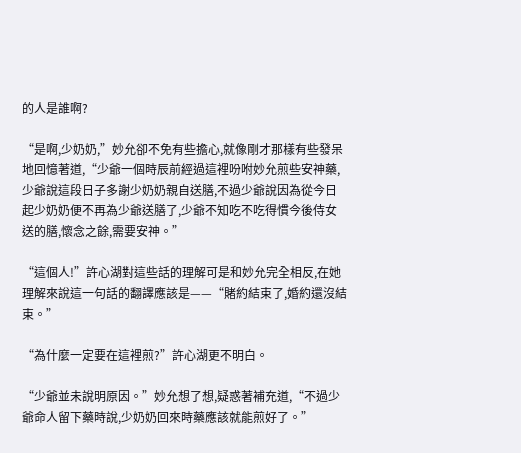的人是誰啊?

“是啊,少奶奶,”妙允卻不免有些擔心,就像剛才那樣有些發呆地回憶著道,“少爺一個時辰前經過這裡吩咐妙允煎些安神藥,少爺說這段日子多謝少奶奶親自送膳,不過少爺說因為從今日起少奶奶便不再為少爺送膳了,少爺不知吃不吃得慣今後侍女送的膳,懷念之餘,需要安神。”

“這個人!”許心湖對這些話的理解可是和妙允完全相反,在她理解來說這一句話的翻譯應該是——“賭約結束了,婚約還沒結束。”

“為什麼一定要在這裡煎?”許心湖更不明白。

“少爺並未說明原因。”妙允想了想,疑惑著補充道,“不過少爺命人留下藥時說,少奶奶回來時藥應該就能煎好了。”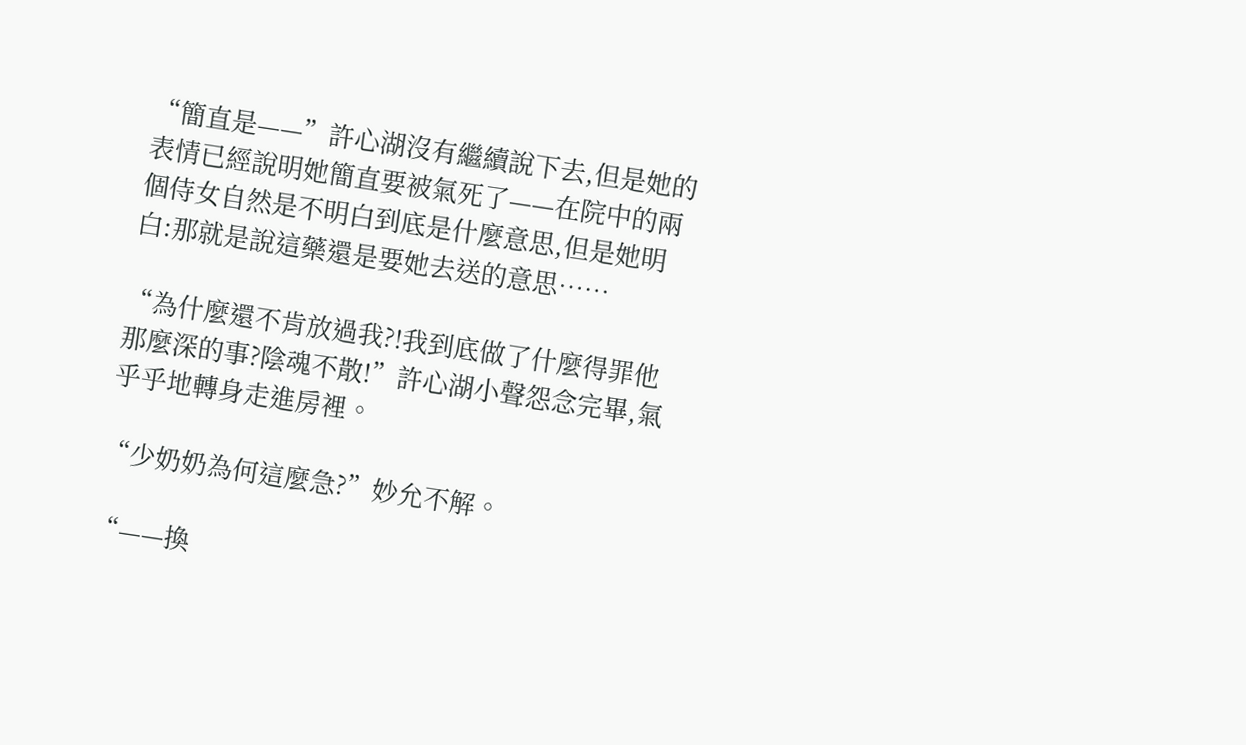“簡直是——”許心湖沒有繼續說下去,但是她的表情已經說明她簡直要被氣死了——在院中的兩個侍女自然是不明白到底是什麼意思,但是她明白:那就是說這藥還是要她去送的意思……

“為什麼還不肯放過我?!我到底做了什麼得罪他那麼深的事?陰魂不散!”許心湖小聲怨念完畢,氣乎乎地轉身走進房裡。

“少奶奶為何這麼急?”妙允不解。

“——換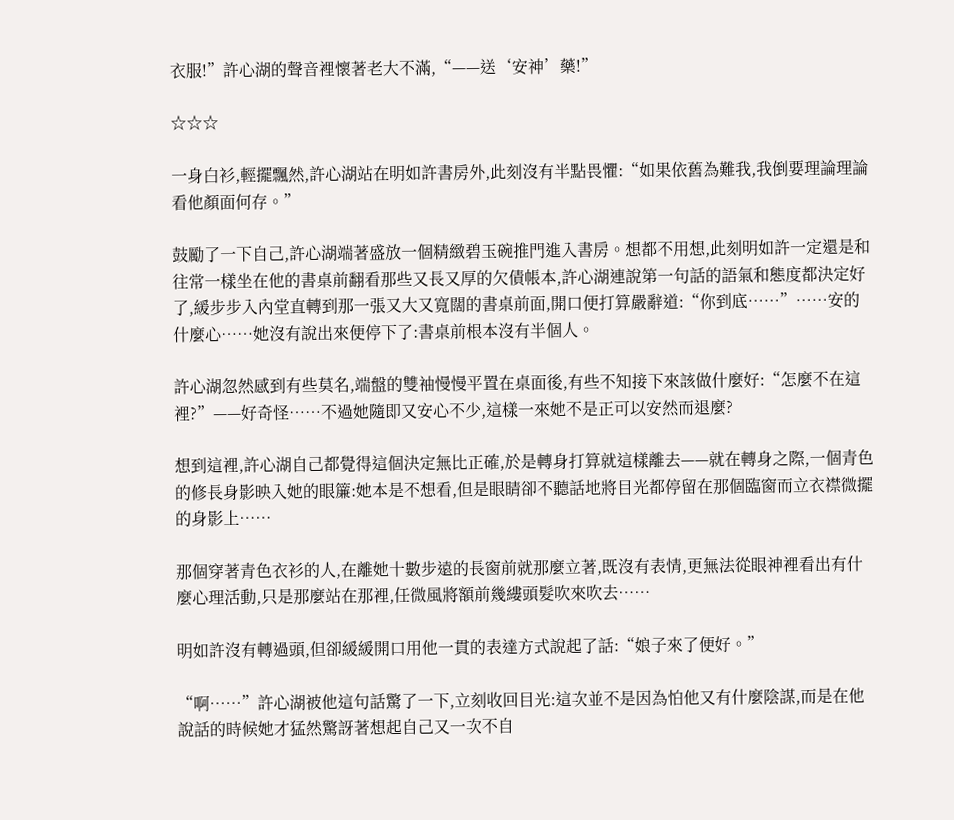衣服!”許心湖的聲音裡懷著老大不滿,“——送‘安神’藥!”

☆☆☆

一身白衫,輕擺飄然,許心湖站在明如許書房外,此刻沒有半點畏懼:“如果依舊為難我,我倒要理論理論看他顏面何存。”

鼓勵了一下自己,許心湖端著盛放一個精緻碧玉碗推門進入書房。想都不用想,此刻明如許一定還是和往常一樣坐在他的書桌前翻看那些又長又厚的欠債帳本,許心湖連說第一句話的語氣和態度都決定好了,緩步步入內堂直轉到那一張又大又寬闊的書桌前面,開口便打算嚴辭道:“你到底……”……安的什麼心……她沒有說出來便停下了:書桌前根本沒有半個人。

許心湖忽然感到有些莫名,端盤的雙袖慢慢平置在桌面後,有些不知接下來該做什麼好:“怎麼不在這裡?”——好奇怪……不過她隨即又安心不少,這樣一來她不是正可以安然而退麼?

想到這裡,許心湖自己都覺得這個決定無比正確,於是轉身打算就這樣離去——就在轉身之際,一個青色的修長身影映入她的眼簾:她本是不想看,但是眼睛卻不聽話地將目光都停留在那個臨窗而立衣襟微擺的身影上……

那個穿著青色衣衫的人,在離她十數步遠的長窗前就那麼立著,既沒有表情,更無法從眼神裡看出有什麼心理活動,只是那麼站在那裡,任微風將額前幾縷頭髮吹來吹去……

明如許沒有轉過頭,但卻緩緩開口用他一貫的表達方式說起了話:“娘子來了便好。”

“啊……”許心湖被他這句話驚了一下,立刻收回目光:這次並不是因為怕他又有什麼陰謀,而是在他說話的時候她才猛然驚訝著想起自己又一次不自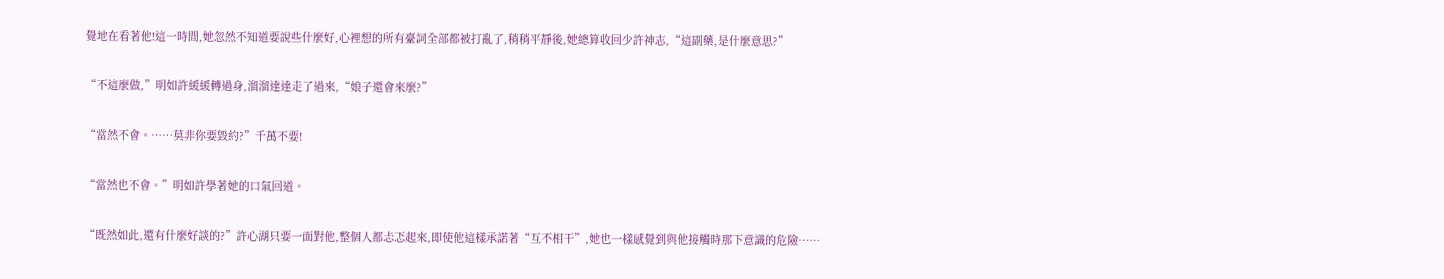覺地在看著他!這一時間,她忽然不知道要說些什麼好,心裡想的所有臺詞全部都被打亂了,稍稍平靜後,她總算收回少許神志,“這副藥,是什麼意思?”

“不這麼做,”明如許緩緩轉過身,溜溜達達走了過來,“娘子還會來麼?”

“當然不會。……莫非你要毀約?”千萬不要!

“當然也不會。”明如許學著她的口氣回道。

“既然如此,還有什麼好談的?”許心湖只要一面對他,整個人都忐忑起來,即使他這樣承諾著“互不相干”,她也一樣感覺到與他接觸時那下意識的危險……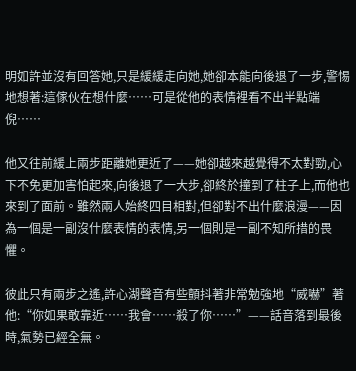明如許並沒有回答她,只是緩緩走向她,她卻本能向後退了一步,警惕地想著:這傢伙在想什麼……可是從他的表情裡看不出半點端倪……

他又往前緩上兩步距離她更近了——她卻越來越覺得不太對勁,心下不免更加害怕起來,向後退了一大步,卻終於撞到了柱子上,而他也來到了面前。雖然兩人始終四目相對,但卻對不出什麼浪漫——因為一個是一副沒什麼表情的表情,另一個則是一副不知所措的畏懼。

彼此只有兩步之遙,許心湖聲音有些顫抖著非常勉強地“威嚇”著他:“你如果敢靠近……我會……殺了你……”——話音落到最後時,氣勢已經全無。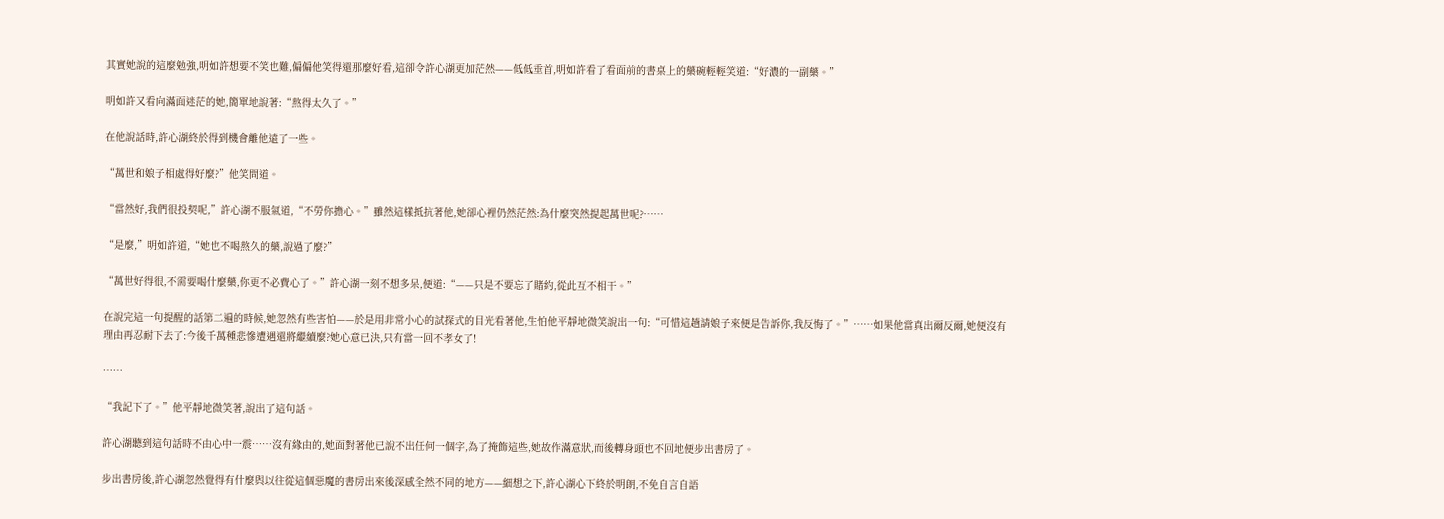其實她說的這麼勉強,明如許想要不笑也難,偏偏他笑得還那麼好看,這卻令許心湖更加茫然——低低垂首,明如許看了看面前的書桌上的藥碗輕輕笑道:“好濃的一副藥。”

明如許又看向滿面迷茫的她,簡單地說著:“熬得太久了。”

在他說話時,許心湖終於得到機會離他遠了一些。

“萬世和娘子相處得好麼?”他笑問道。

“當然好,我們很投契呢,”許心湖不服氣道,“不勞你擔心。”雖然這樣抵抗著他,她卻心裡仍然茫然:為什麼突然提起萬世呢?……

“是麼,”明如許道,“她也不喝熬久的藥,說過了麼?”

“萬世好得很,不需要喝什麼藥,你更不必費心了。”許心湖一刻不想多呆,便道:“——只是不要忘了賭約,從此互不相干。”

在說完這一句提醒的話第二遍的時候,她忽然有些害怕——於是用非常小心的試探式的目光看著他,生怕他平靜地微笑說出一句:“可惜這趟請娘子來便是告訴你,我反悔了。”……如果他當真出爾反爾,她便沒有理由再忍耐下去了:今後千萬種悲慘遭遇還將繼續麼?她心意已決,只有當一回不孝女了!

……

“我記下了。”他平靜地微笑著,說出了這句話。

許心湖聽到這句話時不由心中一震……沒有緣由的,她面對著他已說不出任何一個字,為了掩飾這些,她故作滿意狀,而後轉身頭也不回地便步出書房了。

步出書房後,許心湖忽然覺得有什麼與以往從這個惡魔的書房出來後深感全然不同的地方——細想之下,許心湖心下終於明朗,不免自言自語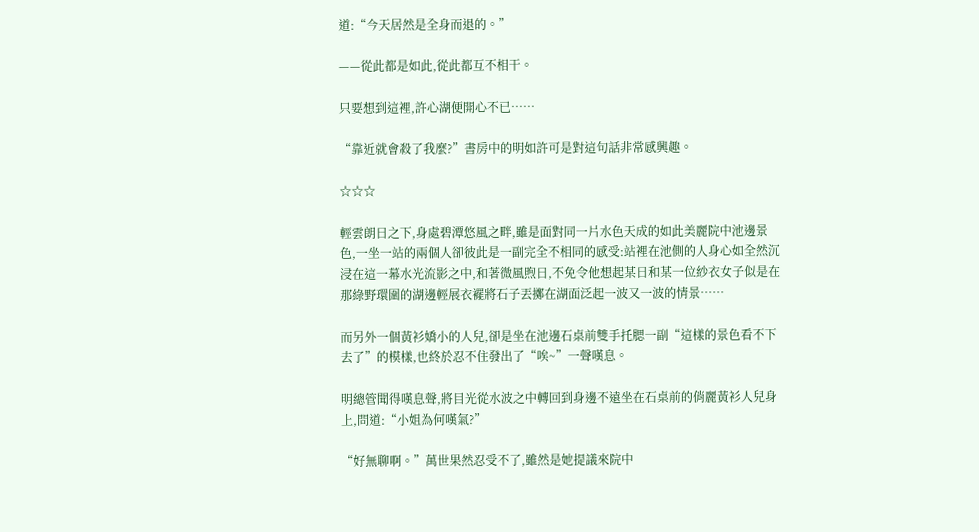道:“今天居然是全身而退的。”

——從此都是如此,從此都互不相干。

只要想到這裡,許心湖便開心不已……

“靠近就會殺了我麼?”書房中的明如許可是對這句話非常感興趣。

☆☆☆

輕雲朗日之下,身處碧潭悠風之畔,雖是面對同一片水色天成的如此美麗院中池邊景色,一坐一站的兩個人卻彼此是一副完全不相同的感受:站裡在池側的人身心如全然沉浸在這一幕水光流影之中,和著微風煦日,不免令他想起某日和某一位紗衣女子似是在那綠野環圍的湖邊輕展衣襬將石子丟擲在湖面泛起一波又一波的情景……

而另外一個黃衫嬌小的人兒,卻是坐在池邊石桌前雙手托腮一副“這樣的景色看不下去了”的模樣,也終於忍不住發出了“唉~”一聲嘆息。

明總管聞得嘆息聲,將目光從水波之中轉回到身邊不遠坐在石桌前的俏麗黃衫人兒身上,問道:“小姐為何嘆氣?”

“好無聊啊。”萬世果然忍受不了,雖然是她提議來院中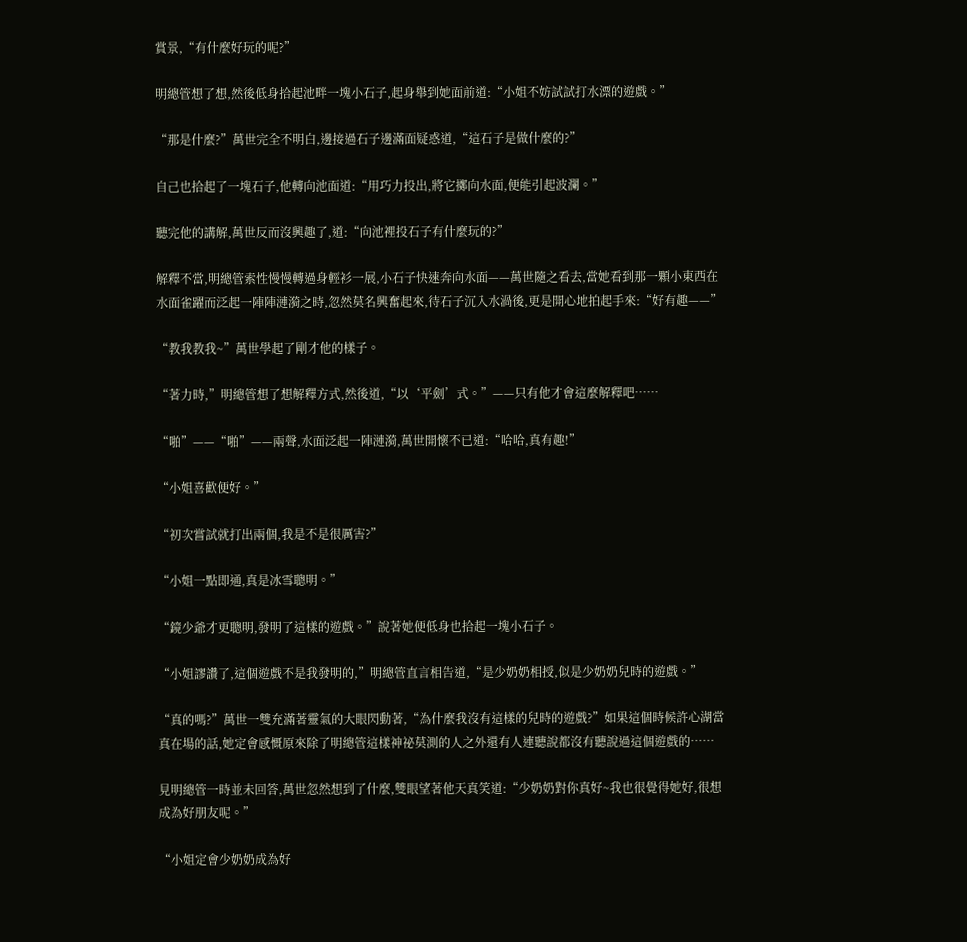賞景,“有什麼好玩的呢?”

明總管想了想,然後低身拾起池畔一塊小石子,起身舉到她面前道:“小姐不妨試試打水漂的遊戲。”

“那是什麼?”萬世完全不明白,邊接過石子邊滿面疑惑道,“這石子是做什麼的?”

自己也拾起了一塊石子,他轉向池面道:“用巧力投出,將它擲向水面,便能引起波瀾。”

聽完他的講解,萬世反而沒興趣了,道:“向池裡投石子有什麼玩的?”

解釋不當,明總管索性慢慢轉過身輕衫一展,小石子快速奔向水面——萬世隨之看去,當她看到那一顆小東西在水面雀躍而泛起一陣陣漣漪之時,忽然莫名興奮起來,待石子沉入水渦後,更是開心地拍起手來:“好有趣——”

“教我教我~”萬世學起了剛才他的樣子。

“著力時,”明總管想了想解釋方式,然後道,“以‘平劍’式。”——只有他才會這麼解釋吧……

“啪”——“啪”——兩聲,水面泛起一陣漣漪,萬世開懷不已道:“哈哈,真有趣!”

“小姐喜歡便好。”

“初次嘗試就打出兩個,我是不是很厲害?”

“小姐一點即通,真是冰雪聰明。”

“鏡少爺才更聰明,發明了這樣的遊戲。”說著她便低身也拾起一塊小石子。

“小姐謬讚了,這個遊戲不是我發明的,”明總管直言相告道,“是少奶奶相授,似是少奶奶兒時的遊戲。”

“真的嗎?”萬世一雙充滿著靈氣的大眼閃動著,“為什麼我沒有這樣的兒時的遊戲?”如果這個時候許心湖當真在場的話,她定會感慨原來除了明總管這樣神祕莫測的人之外還有人連聽說都沒有聽說過這個遊戲的……

見明總管一時並未回答,萬世忽然想到了什麼,雙眼望著他天真笑道:“少奶奶對你真好~我也很覺得她好,很想成為好朋友呢。”

“小姐定會少奶奶成為好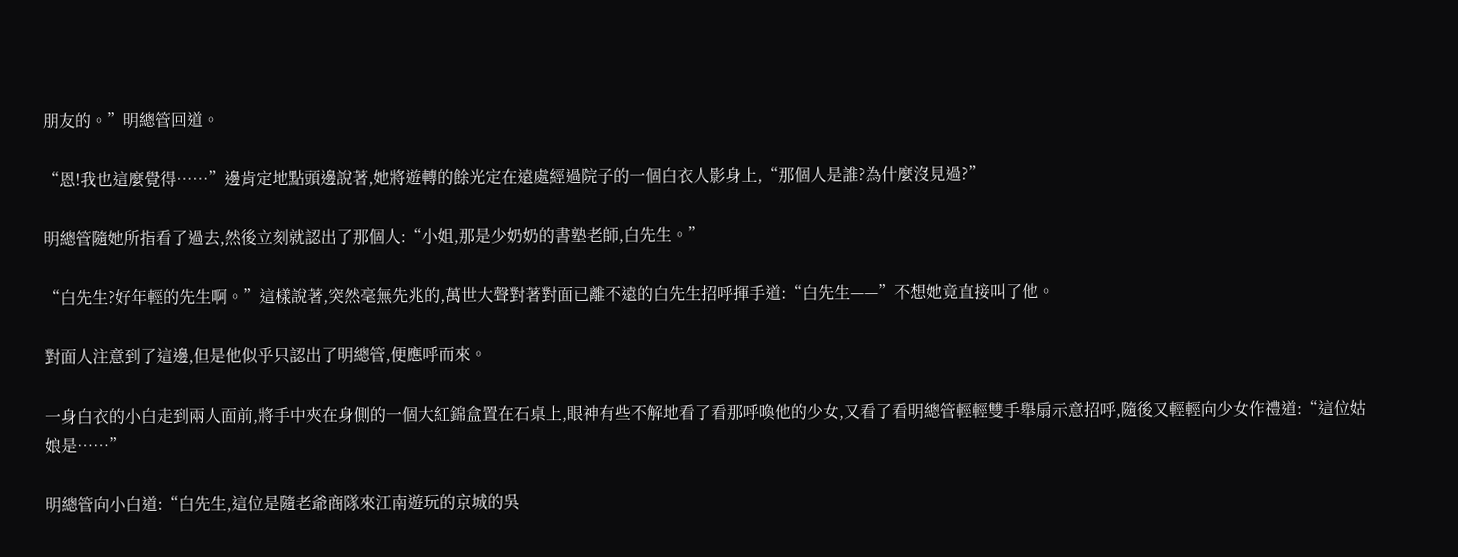朋友的。”明總管回道。

“恩!我也這麼覺得……”邊肯定地點頭邊說著,她將遊轉的餘光定在遠處經過院子的一個白衣人影身上,“那個人是誰?為什麼沒見過?”

明總管隨她所指看了過去,然後立刻就認出了那個人:“小姐,那是少奶奶的書塾老師,白先生。”

“白先生?好年輕的先生啊。”這樣說著,突然毫無先兆的,萬世大聲對著對面已離不遠的白先生招呼揮手道:“白先生——”不想她竟直接叫了他。

對面人注意到了這邊,但是他似乎只認出了明總管,便應呼而來。

一身白衣的小白走到兩人面前,將手中夾在身側的一個大紅錦盒置在石桌上,眼神有些不解地看了看那呼喚他的少女,又看了看明總管輕輕雙手舉扇示意招呼,隨後又輕輕向少女作禮道:“這位姑娘是……”

明總管向小白道:“白先生,這位是隨老爺商隊來江南遊玩的京城的吳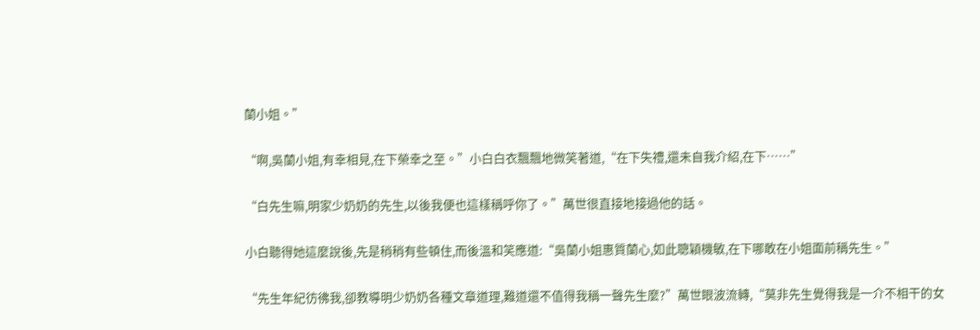蘭小姐。”

“啊,吳蘭小姐,有幸相見,在下榮幸之至。”小白白衣飄飄地微笑著道,“在下失禮,還未自我介紹,在下……”

“白先生嘛,明家少奶奶的先生,以後我便也這樣稱呼你了。”萬世很直接地接過他的話。

小白聽得她這麼說後,先是稍稍有些頓住,而後溫和笑應道:“吳蘭小姐惠質蘭心,如此聰穎機敏,在下哪敢在小姐面前稱先生。”

“先生年紀彷彿我,卻教導明少奶奶各種文章道理,難道還不值得我稱一聲先生麼?”萬世眼波流轉,“莫非先生覺得我是一介不相干的女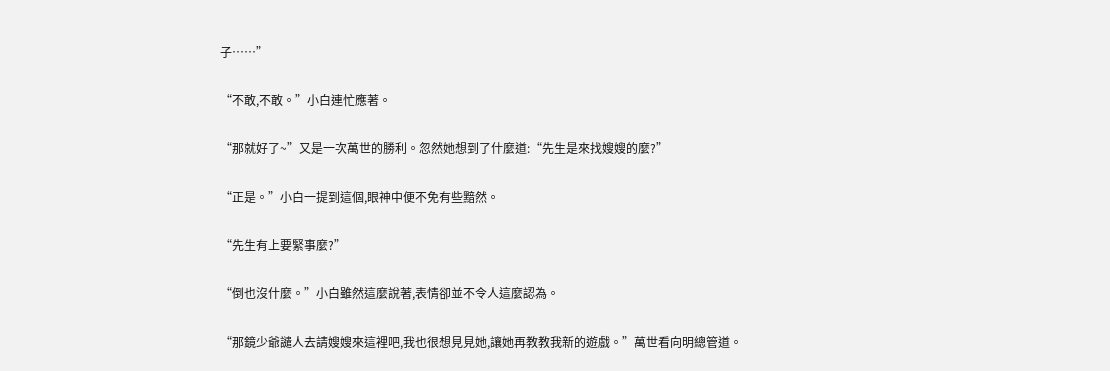子……”

“不敢,不敢。”小白連忙應著。

“那就好了~”又是一次萬世的勝利。忽然她想到了什麼道:“先生是來找嫂嫂的麼?”

“正是。”小白一提到這個,眼神中便不免有些黯然。

“先生有上要緊事麼?”

“倒也沒什麼。”小白雖然這麼說著,表情卻並不令人這麼認為。

“那鏡少爺譴人去請嫂嫂來這裡吧,我也很想見見她,讓她再教教我新的遊戲。”萬世看向明總管道。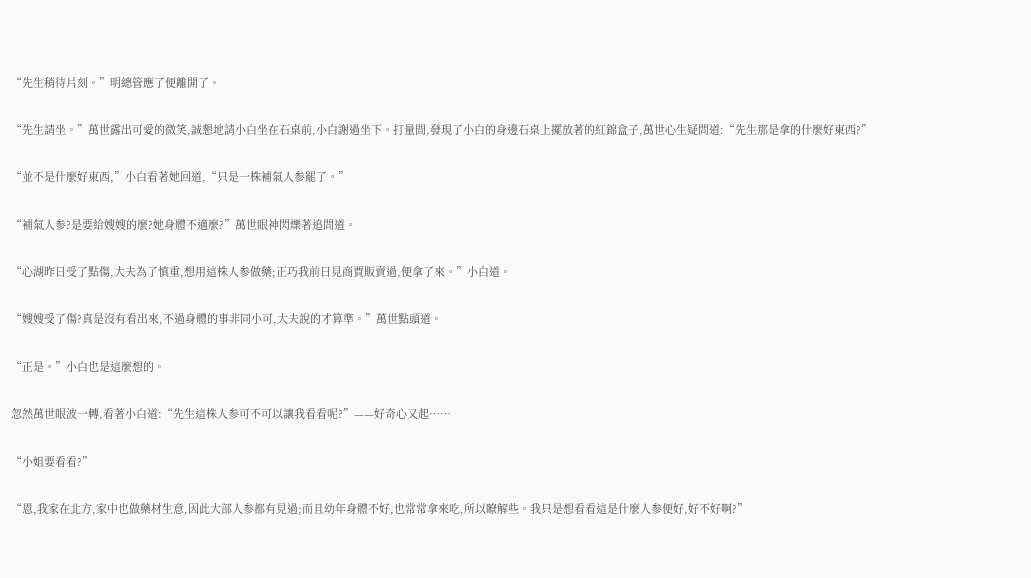“先生稍待片刻。”明總管應了便離開了。

“先生請坐。”萬世露出可愛的微笑,誠懇地請小白坐在石桌前,小白謝過坐下。打量間,發現了小白的身邊石桌上擺放著的紅錦盒子,萬世心生疑問道:“先生那是拿的什麼好東西?”

“並不是什麼好東西,”小白看著她回道,“只是一株補氣人参罷了。”

“補氣人参?是要給嫂嫂的麼?她身體不適麼?”萬世眼神閃爍著追問道。

“心湖昨日受了點傷,大夫為了慎重,想用這株人参做藥;正巧我前日見商賈販賣過,便拿了來。”小白道。

“嫂嫂受了傷?真是沒有看出來,不過身體的事非同小可,大夫說的才算準。”萬世點頭道。

“正是。”小白也是這麼想的。

忽然萬世眼波一轉,看著小白道:“先生這株人参可不可以讓我看看呢?”——好奇心又起……

“小姐要看看?”

“恩,我家在北方,家中也做藥材生意,因此大部人参都有見過;而且幼年身體不好,也常常拿來吃,所以瞭解些。我只是想看看這是什麼人参便好,好不好啊?”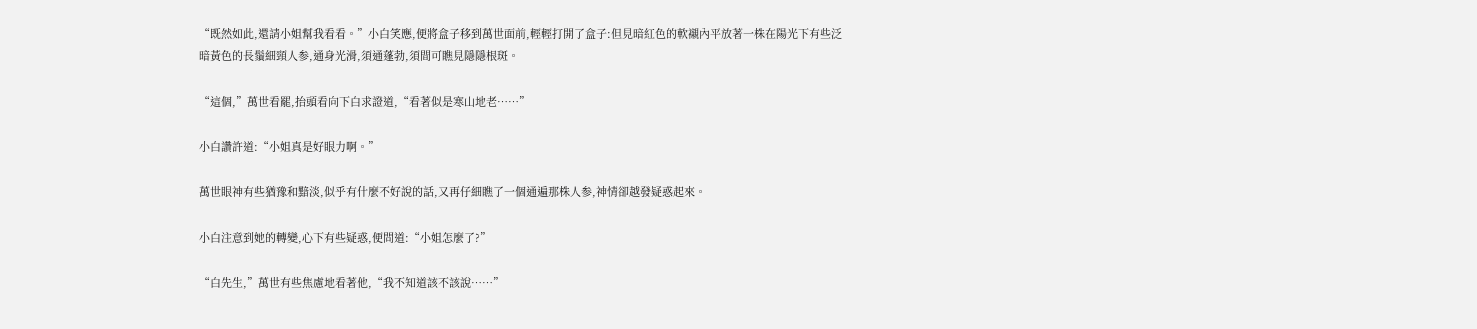“既然如此,還請小姐幫我看看。”小白笑應,便將盒子移到萬世面前,輕輕打開了盒子:但見暗紅色的軟襯內平放著一株在陽光下有些泛暗黃色的長鬚細頸人参,通身光滑,須通蓬勃,須間可瞧見隱隱根斑。

“這個,”萬世看罷,抬頭看向下白求證道,“看著似是寒山地老……”

小白讚許道:“小姐真是好眼力啊。”

萬世眼神有些猶豫和黯淡,似乎有什麼不好說的話,又再仔細瞧了一個通遍那株人参,神情卻越發疑惑起來。

小白注意到她的轉變,心下有些疑惑,便問道:“小姐怎麼了?”

“白先生,”萬世有些焦慮地看著他,“我不知道該不該說……”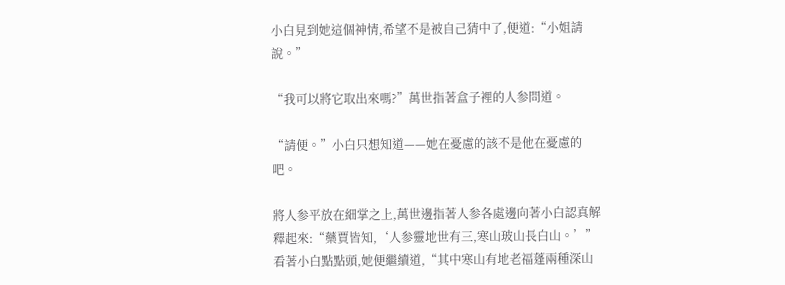小白見到她這個神情,希望不是被自己猜中了,便道:“小姐請說。”

“我可以將它取出來嗎?”萬世指著盒子裡的人参問道。

“請便。”小白只想知道——她在憂慮的該不是他在憂慮的吧。

將人参平放在細掌之上,萬世邊指著人参各處邊向著小白認真解釋起來:“藥賈皆知,‘人参靈地世有三,寒山玻山長白山。’”看著小白點點頭,她便繼續道,“其中寒山有地老福蓬兩種深山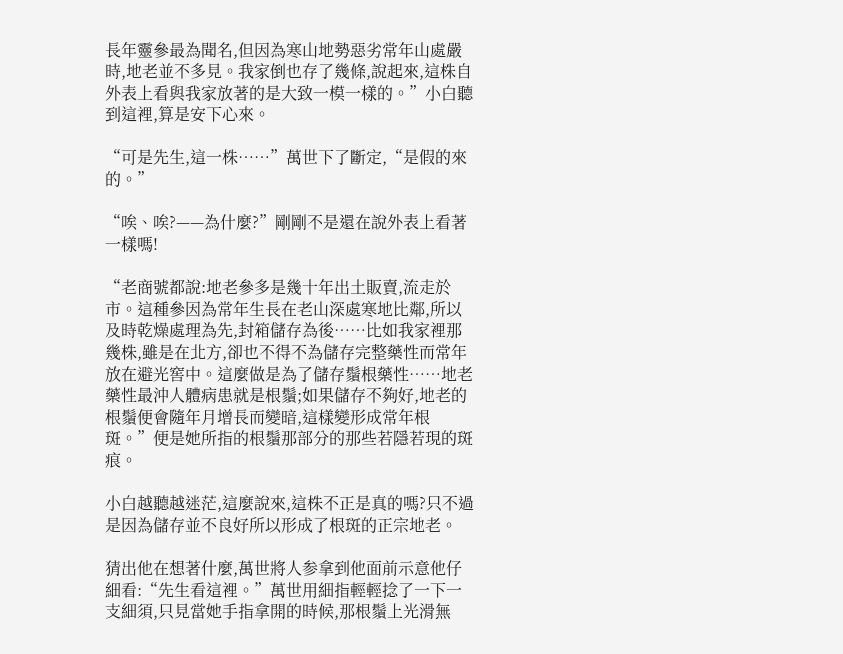長年靈參最為聞名,但因為寒山地勢惡劣常年山處嚴時,地老並不多見。我家倒也存了幾條,說起來,這株自外表上看與我家放著的是大致一模一樣的。”小白聽到這裡,算是安下心來。

“可是先生,這一株……”萬世下了斷定,“是假的來的。”

“唉、唉?——為什麼?”剛剛不是還在說外表上看著一樣嗎!

“老商號都說:地老參多是幾十年出土販賣,流走於市。這種參因為常年生長在老山深處寒地比鄰,所以及時乾燥處理為先,封箱儲存為後……比如我家裡那幾株,雖是在北方,卻也不得不為儲存完整藥性而常年放在避光窖中。這麼做是為了儲存鬚根藥性……地老藥性最沖人體病患就是根鬚;如果儲存不夠好,地老的根鬚便會隨年月增長而變暗,這樣變形成常年根斑。”便是她所指的根鬚那部分的那些若隱若現的斑痕。

小白越聽越迷茫,這麼說來,這株不正是真的嗎?只不過是因為儲存並不良好所以形成了根斑的正宗地老。

猜出他在想著什麼,萬世將人参拿到他面前示意他仔細看:“先生看這裡。”萬世用細指輕輕捻了一下一支細須,只見當她手指拿開的時候,那根鬚上光滑無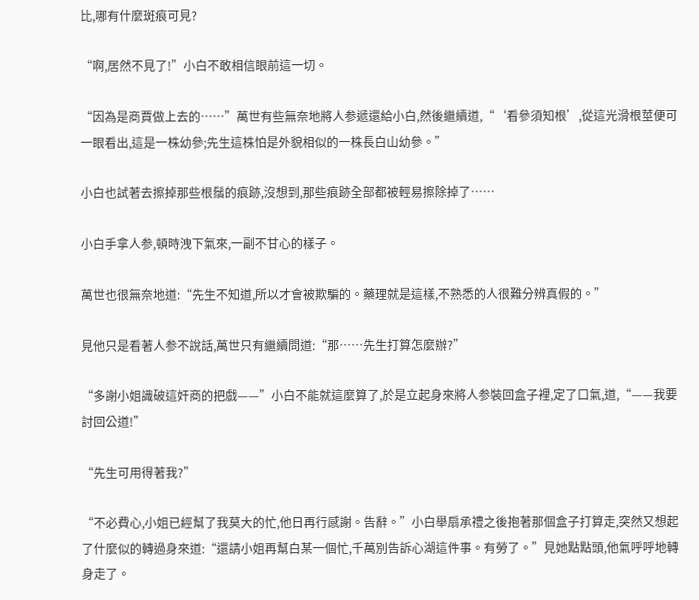比,哪有什麼斑痕可見?

“啊,居然不見了!”小白不敢相信眼前這一切。

“因為是商賈做上去的……”萬世有些無奈地將人参遞還給小白,然後繼續道,“‘看參須知根’,從這光滑根莖便可一眼看出,這是一株幼參;先生這株怕是外貌相似的一株長白山幼參。”

小白也試著去擦掉那些根鬚的痕跡,沒想到,那些痕跡全部都被輕易擦除掉了……

小白手拿人参,頓時洩下氣來,一副不甘心的樣子。

萬世也很無奈地道:“先生不知道,所以才會被欺騙的。藥理就是這樣,不熟悉的人很難分辨真假的。”

見他只是看著人参不說話,萬世只有繼續問道:“那……先生打算怎麼辦?”

“多謝小姐識破這奸商的把戲——”小白不能就這麼算了,於是立起身來將人参裝回盒子裡,定了口氣,道,“——我要討回公道!”

“先生可用得著我?”

“不必費心,小姐已經幫了我莫大的忙,他日再行感謝。告辭。”小白舉扇承禮之後抱著那個盒子打算走,突然又想起了什麼似的轉過身來道:“還請小姐再幫白某一個忙,千萬別告訴心湖這件事。有勞了。”見她點點頭,他氣呼呼地轉身走了。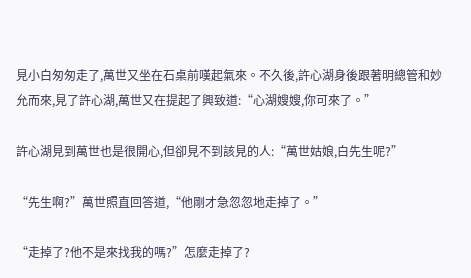見小白匆匆走了,萬世又坐在石桌前嘆起氣來。不久後,許心湖身後跟著明總管和妙允而來,見了許心湖,萬世又在提起了興致道:“心湖嫂嫂,你可來了。”

許心湖見到萬世也是很開心,但卻見不到該見的人:“萬世姑娘,白先生呢?”

“先生啊?”萬世照直回答道,“他剛才急忽忽地走掉了。”

“走掉了?他不是來找我的嗎?”怎麼走掉了?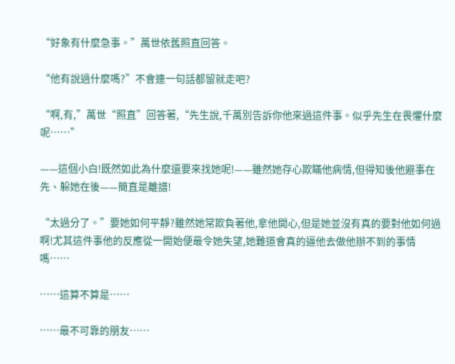“好象有什麼急事。”萬世依舊照直回答。

“他有說過什麼嗎?”不會連一句話都留就走吧?

“啊,有,”萬世“照直”回答著,“先生說,千萬別告訴你他來過這件事。似乎先生在畏懼什麼呢……”

——這個小白!既然如此為什麼還要來找她呢!——雖然她存心欺瞞他病情,但得知後他避事在先、躲她在後——簡直是離譜!

“太過分了。”要她如何平靜?雖然她常欺負著他,拿他開心,但是她並沒有真的要對他如何過啊!尤其這件事他的反應從一開始便最令她失望,她難道會真的逼他去做他辦不到的事情嗎……

……這算不算是……

……最不可靠的朋友……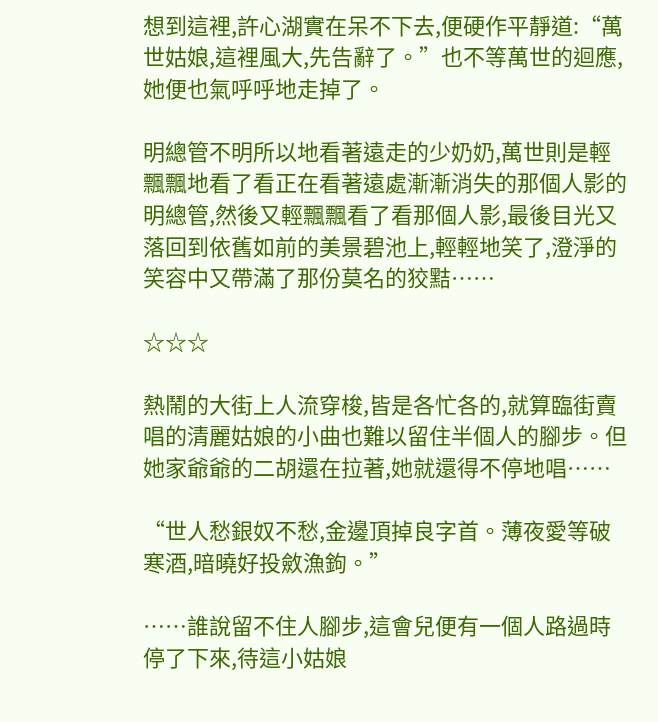想到這裡,許心湖實在呆不下去,便硬作平靜道:“萬世姑娘,這裡風大,先告辭了。”也不等萬世的迴應,她便也氣呼呼地走掉了。

明總管不明所以地看著遠走的少奶奶,萬世則是輕飄飄地看了看正在看著遠處漸漸消失的那個人影的明總管,然後又輕飄飄看了看那個人影,最後目光又落回到依舊如前的美景碧池上,輕輕地笑了,澄淨的笑容中又帶滿了那份莫名的狡黠……

☆☆☆

熱鬧的大街上人流穿梭,皆是各忙各的,就算臨街賣唱的清麗姑娘的小曲也難以留住半個人的腳步。但她家爺爺的二胡還在拉著,她就還得不停地唱……

“世人愁銀奴不愁,金邊頂掉良字首。薄夜愛等破寒酒,暗曉好投斂漁鉤。”

……誰說留不住人腳步,這會兒便有一個人路過時停了下來,待這小姑娘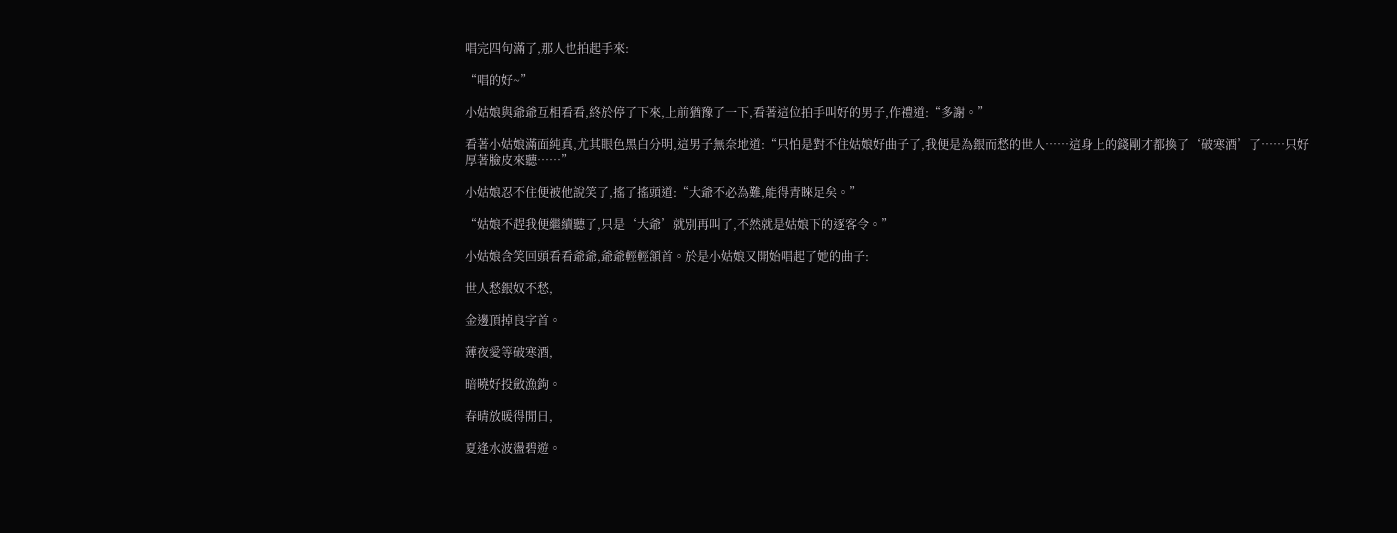唱完四句滿了,那人也拍起手來:

“唱的好~”

小姑娘與爺爺互相看看,終於停了下來,上前猶豫了一下,看著這位拍手叫好的男子,作禮道:“多謝。”

看著小姑娘滿面純真,尤其眼色黑白分明,這男子無奈地道:“只怕是對不住姑娘好曲子了,我便是為銀而愁的世人……這身上的錢剛才都換了‘破寒酒’了……只好厚著臉皮來聽……”

小姑娘忍不住便被他說笑了,搖了搖頭道:“大爺不必為難,能得青睞足矣。”

“姑娘不趕我便繼續聽了,只是‘大爺’就別再叫了,不然就是姑娘下的逐客令。”

小姑娘含笑回頭看看爺爺,爺爺輕輕頷首。於是小姑娘又開始唱起了她的曲子:

世人愁銀奴不愁,

金邊頂掉良字首。

薄夜愛等破寒酒,

暗曉好投斂漁鉤。

春晴放暖得閒日,

夏逢水波盪碧遊。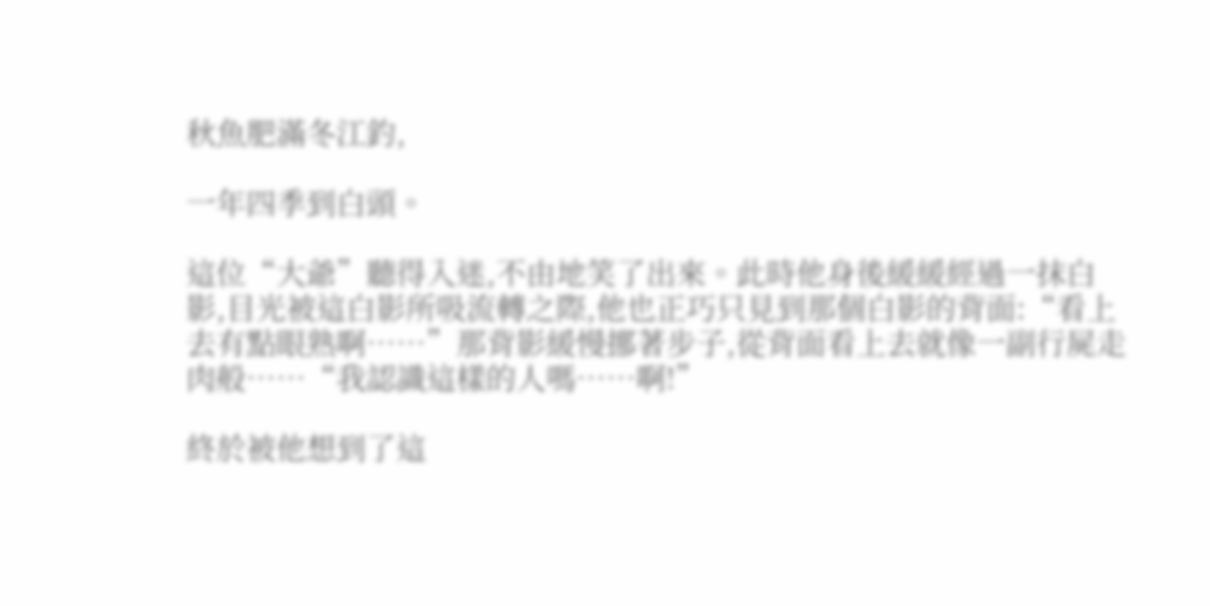秋魚肥滿冬江釣,

一年四季到白頭。

這位“大爺”聽得入迷,不由地笑了出來。此時他身後緩緩經過一抹白影,目光被這白影所吸流轉之際,他也正巧只見到那個白影的背面:“看上去有點眼熟啊……”那背影緩慢挪著步子,從背面看上去就像一副行屍走肉般……“我認識這樣的人嗎……啊!”

終於被他想到了這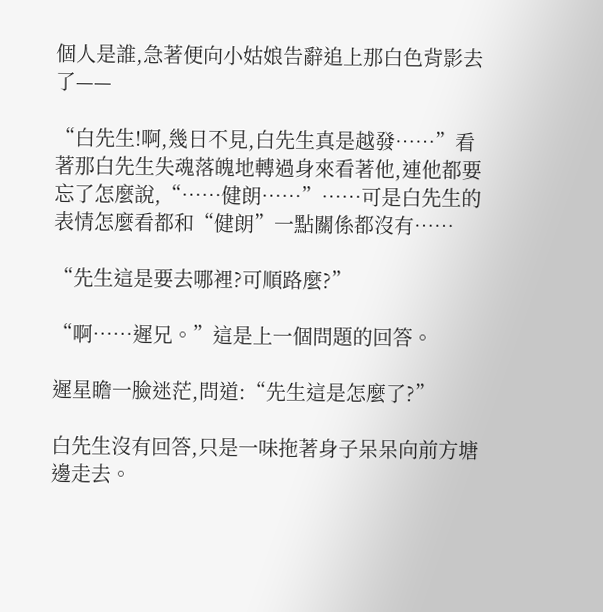個人是誰,急著便向小姑娘告辭追上那白色背影去了——

“白先生!啊,幾日不見,白先生真是越發……”看著那白先生失魂落魄地轉過身來看著他,連他都要忘了怎麼說,“……健朗……”……可是白先生的表情怎麼看都和“健朗”一點關係都沒有……

“先生這是要去哪裡?可順路麼?”

“啊……遲兄。”這是上一個問題的回答。

遲星瞻一臉迷茫,問道:“先生這是怎麼了?”

白先生沒有回答,只是一味拖著身子呆呆向前方塘邊走去。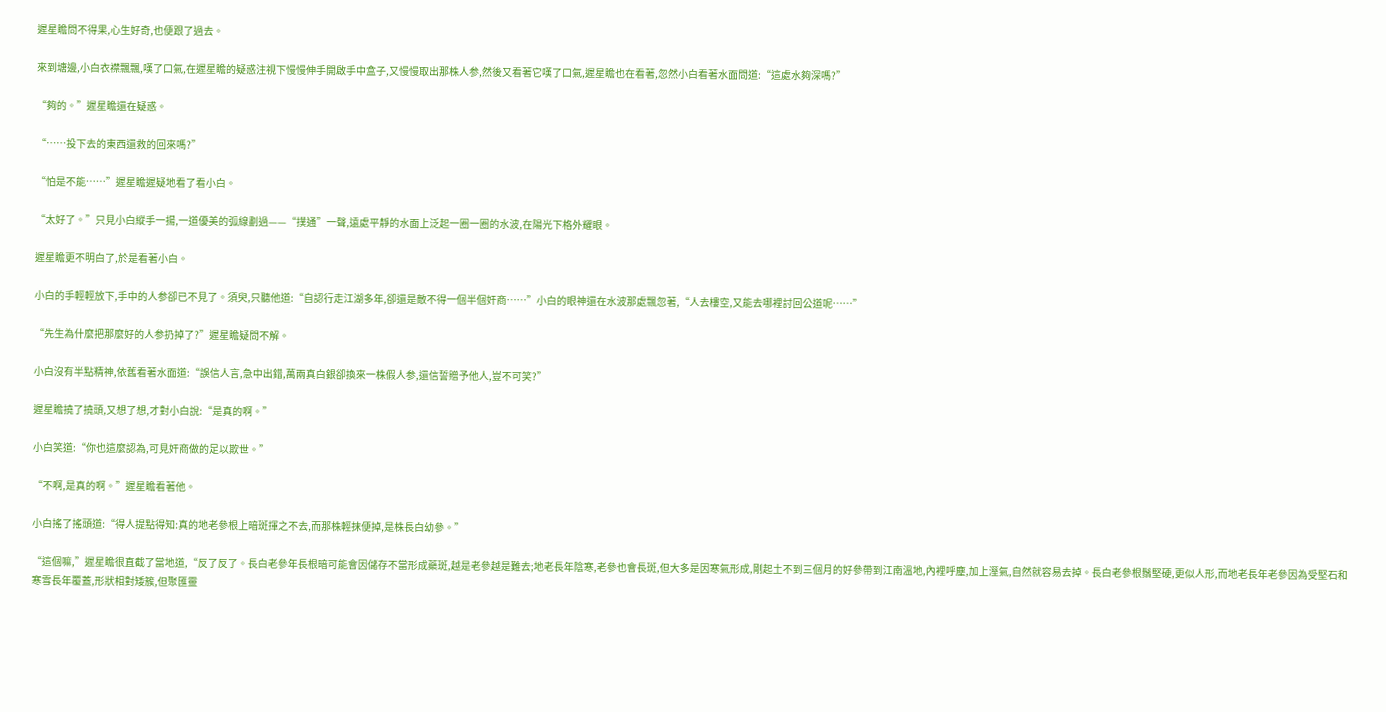遲星瞻問不得果,心生好奇,也便跟了過去。

來到塘邊,小白衣襟飄飄,嘆了口氣,在遲星瞻的疑惑注視下慢慢伸手開啟手中盒子,又慢慢取出那株人参,然後又看著它嘆了口氣,遲星瞻也在看著,忽然小白看著水面問道:“這處水夠深嗎?”

“夠的。”遲星瞻還在疑惑。

“……投下去的東西還救的回來嗎?”

“怕是不能……”遲星瞻遲疑地看了看小白。

“太好了。”只見小白縱手一揚,一道優美的弧線劃過——“撲通”一聲,遠處平靜的水面上泛起一圈一圈的水波,在陽光下格外耀眼。

遲星瞻更不明白了,於是看著小白。

小白的手輕輕放下,手中的人参卻已不見了。須臾,只聽他道:“自認行走江湖多年,卻還是敵不得一個半個奸商……”小白的眼神還在水波那處飄忽著,“人去樓空,又能去哪裡討回公道呢……”

“先生為什麼把那麼好的人参扔掉了?”遲星瞻疑問不解。

小白沒有半點精神,依舊看著水面道:“誤信人言,急中出錯,萬兩真白銀卻換來一株假人参,還信誓贈予他人,豈不可笑?”

遲星瞻撓了撓頭,又想了想,才對小白說:“是真的啊。”

小白笑道:“你也這麼認為,可見奸商做的足以欺世。”

“不啊,是真的啊。”遲星瞻看著他。

小白搖了搖頭道:“得人提點得知:真的地老參根上暗斑揮之不去,而那株輕抹便掉,是株長白幼參。”

“這個嘛,”遲星瞻很直截了當地道,“反了反了。長白老參年長根暗可能會因儲存不當形成藥斑,越是老參越是難去;地老長年陰寒,老參也會長斑,但大多是因寒氣形成,剛起土不到三個月的好參帶到江南溫地,內裡呼塵,加上溼氣,自然就容易去掉。長白老參根鬚堅硬,更似人形,而地老長年老參因為受堅石和寒雪長年覆蓋,形狀相對矮簇,但聚匯靈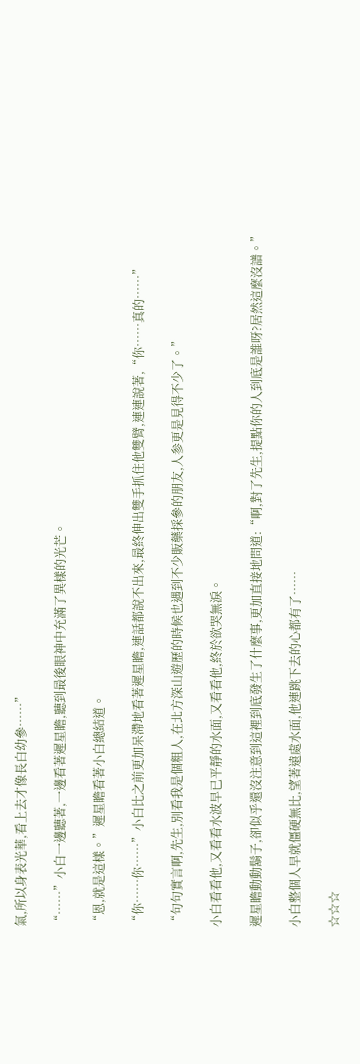氣,所以身表光華,看上去才像長白幼參……”

“……”小白一邊聽著,一邊看著遲星瞻,聽到最後眼神中充滿了異樣的光芒。

“恩,就是這樣。”遲星瞻看著小白總結道。

“你……你……”小白比之前更加呆滯地看著遲星瞻,連話都說不出來,最終伸出雙手抓住他雙臂,連連說著,“你……真的……”

“句句實言啊,先生,別看我是個粗人,在北方深山遊歷的時候也遇到不少販藥採參的朋友,人参更是見得不少了。”

小白看看他,又看看水波早已平靜的水面,又看看他,終於欲哭無淚。

遲星瞻動動鬍子,卻似乎還沒注意到這裡到底發生了什麼事,更加直接地問道:“啊,對了先生,提點你的人到底是誰呀?居然這麼沒譜。”

小白整個人早就僵硬無比,望著遠處水面,他連跳下去的心都有了……

☆☆☆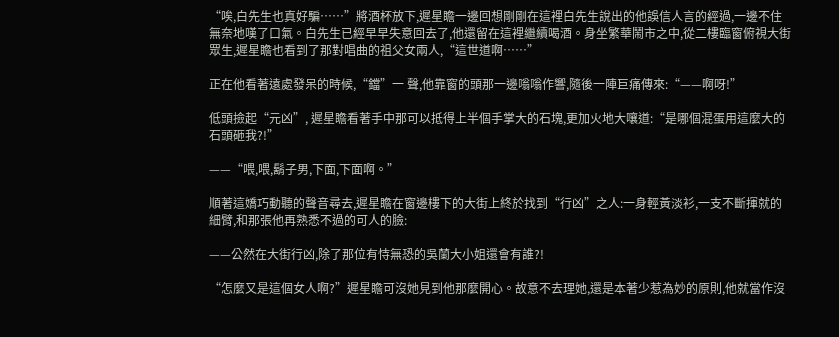“唉,白先生也真好騙……”將酒杯放下,遲星瞻一邊回想剛剛在這裡白先生說出的他誤信人言的經過,一邊不住無奈地嘆了口氣。白先生已經早早失意回去了,他還留在這裡繼續喝酒。身坐繁華鬧市之中,從二樓臨窗俯視大街眾生,遲星瞻也看到了那對唱曲的祖父女兩人,“這世道啊……”

正在他看著遠處發呆的時候,“鐺”一 聲,他靠窗的頭那一邊嗡嗡作響,隨後一陣巨痛傳來:“——啊呀!”

低頭撿起“元凶”, 遲星瞻看著手中那可以抵得上半個手掌大的石塊,更加火地大嚷道:“是哪個混蛋用這麼大的石頭砸我?!”

——“喂,喂,鬍子男,下面,下面啊。”

順著這嬌巧動聽的聲音尋去,遲星瞻在窗邊樓下的大街上終於找到“行凶”之人:一身輕黃淡衫,一支不斷揮就的細臂,和那張他再熟悉不過的可人的臉:

——公然在大街行凶,除了那位有恃無恐的吳蘭大小姐還會有誰?!

“怎麼又是這個女人啊?”遲星瞻可沒她見到他那麼開心。故意不去理她,還是本著少惹為妙的原則,他就當作沒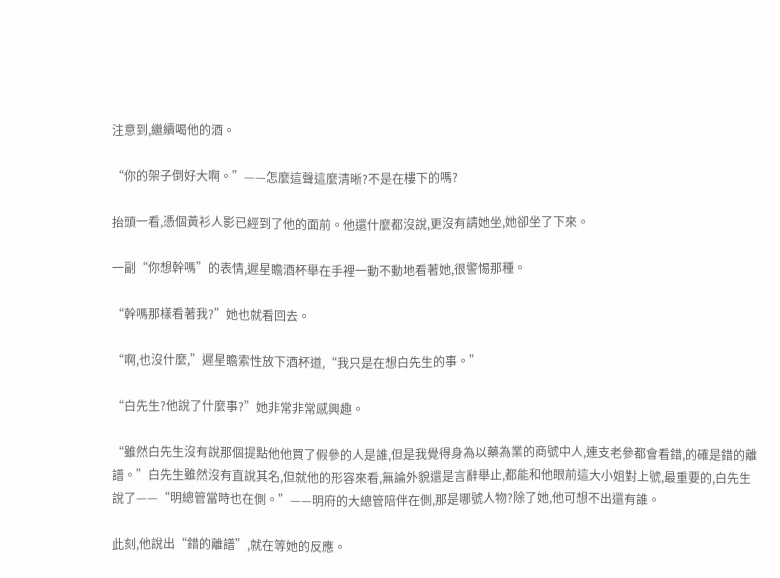注意到,繼續喝他的酒。

“你的架子倒好大啊。”——怎麼這聲這麼清晰?不是在樓下的嗎?

抬頭一看,憑個黃衫人影已經到了他的面前。他還什麼都沒說,更沒有請她坐,她卻坐了下來。

一副“你想幹嗎”的表情,遲星瞻酒杯舉在手裡一動不動地看著她,很警惕那種。

“幹嗎那樣看著我?”她也就看回去。

“啊,也沒什麼,”遲星瞻索性放下酒杯道,“我只是在想白先生的事。”

“白先生?他說了什麼事?”她非常非常感興趣。

“雖然白先生沒有說那個提點他他買了假參的人是誰,但是我覺得身為以藥為業的商號中人,連支老參都會看錯,的確是錯的離譜。”白先生雖然沒有直說其名,但就他的形容來看,無論外貌還是言辭舉止,都能和他眼前這大小姐對上號,最重要的,白先生說了——“明總管當時也在側。”——明府的大總管陪伴在側,那是哪號人物?除了她,他可想不出還有誰。

此刻,他說出“錯的離譜”,就在等她的反應。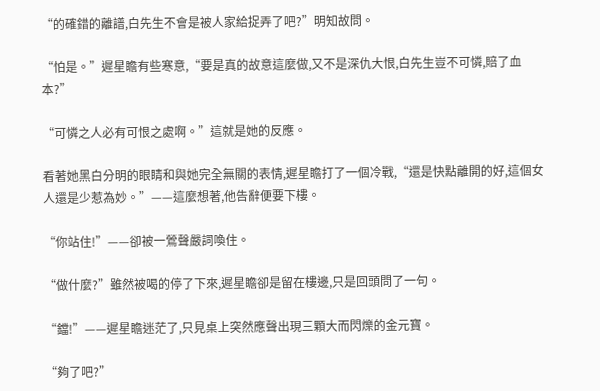“的確錯的離譜,白先生不會是被人家給捉弄了吧?”明知故問。

“怕是。”遲星瞻有些寒意,“要是真的故意這麼做,又不是深仇大恨,白先生豈不可憐,賠了血本?”

“可憐之人必有可恨之處啊。”這就是她的反應。

看著她黑白分明的眼睛和與她完全無關的表情,遲星瞻打了一個冷戰,“還是快點離開的好,這個女人還是少惹為妙。”——這麼想著,他告辭便要下樓。

“你站住!”——卻被一鶯聲嚴詞喚住。

“做什麼?”雖然被喝的停了下來,遲星瞻卻是留在樓邊,只是回頭問了一句。

“鐺!”——遲星瞻迷茫了,只見桌上突然應聲出現三顆大而閃爍的金元寶。

“夠了吧?”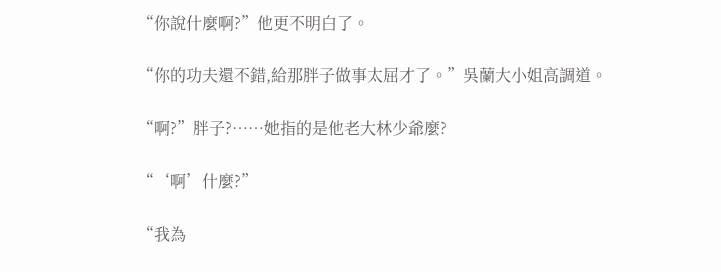“你說什麼啊?”他更不明白了。

“你的功夫還不錯,給那胖子做事太屈才了。”吳蘭大小姐高調道。

“啊?”胖子?……她指的是他老大林少爺麼?

“‘啊’什麼?”

“我為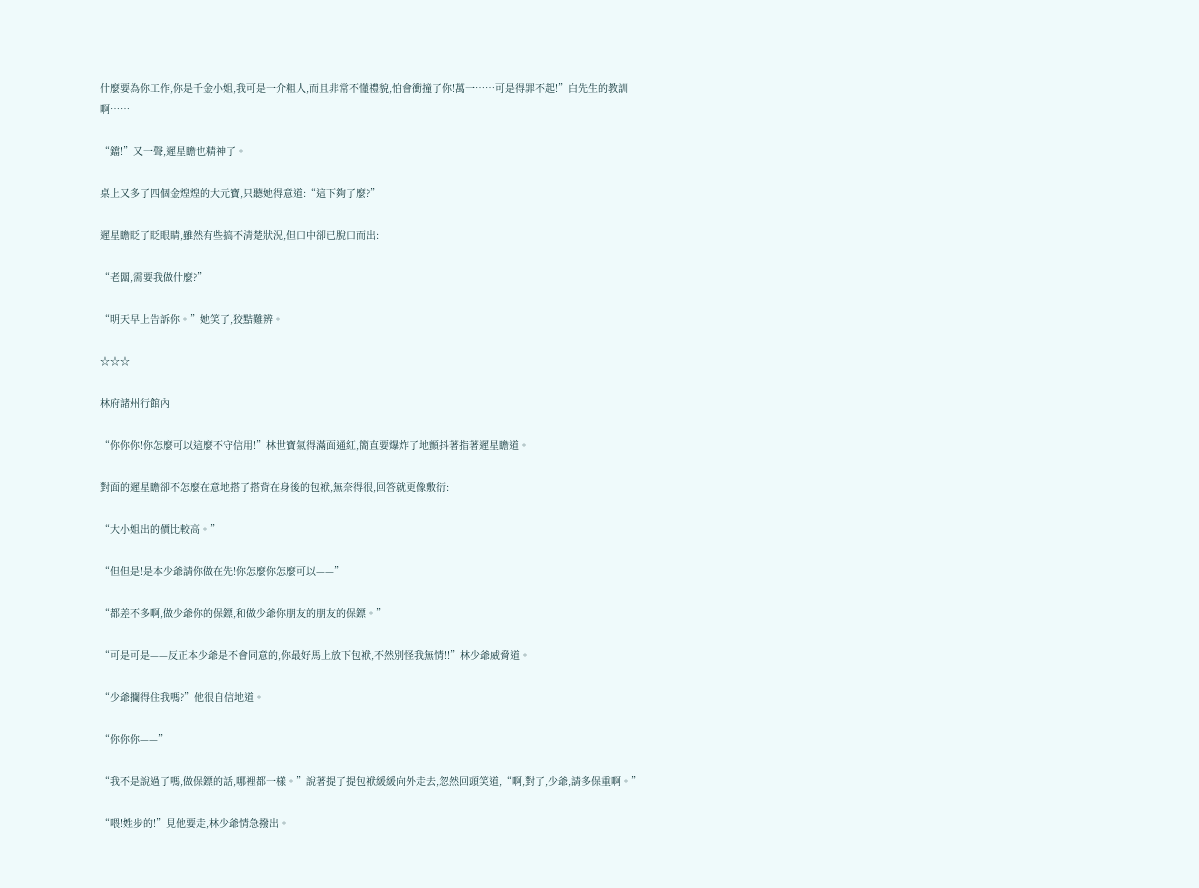什麼要為你工作,你是千金小姐,我可是一介粗人,而且非常不懂禮貌,怕會衝撞了你!萬一……可是得罪不起!”白先生的教訓啊……

“鐺!”又一聲,遲星瞻也精神了。

桌上又多了四個金煌煌的大元寶,只聽她得意道:“這下夠了麼?”

遲星瞻眨了眨眼睛,雖然有些搞不清楚狀況,但口中卻已脫口而出:

“老闆,需要我做什麼?”

“明天早上告訴你。”她笑了,狡黠難辨。

☆☆☆

林府諸州行館內

“你你你!你怎麼可以這麼不守信用!”林世寶氣得滿面通紅,簡直要爆炸了地顫抖著指著遲星瞻道。

對面的遲星瞻卻不怎麼在意地搭了搭背在身後的包袱,無奈得很,回答就更像敷衍:

“大小姐出的價比較高。”

“但但是!是本少爺請你做在先!你怎麼你怎麼可以——”

“都差不多啊,做少爺你的保鏢,和做少爺你朋友的朋友的保鏢。”

“可是可是——反正本少爺是不會同意的,你最好馬上放下包袱,不然別怪我無情!!”林少爺威脅道。

“少爺攔得住我嗎?”他很自信地道。

“你你你——”

“我不是說過了嗎,做保鏢的話,哪裡都一樣。”說著提了提包袱緩緩向外走去,忽然回頭笑道,“啊,對了,少爺,請多保重啊。”

“喂!姓步的!”見他要走,林少爺情急撥出。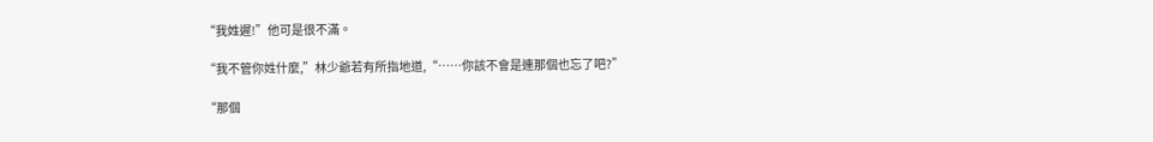“我姓遲!”他可是很不滿。

“我不管你姓什麼,”林少爺若有所指地道,“……你該不會是連那個也忘了吧?”

“那個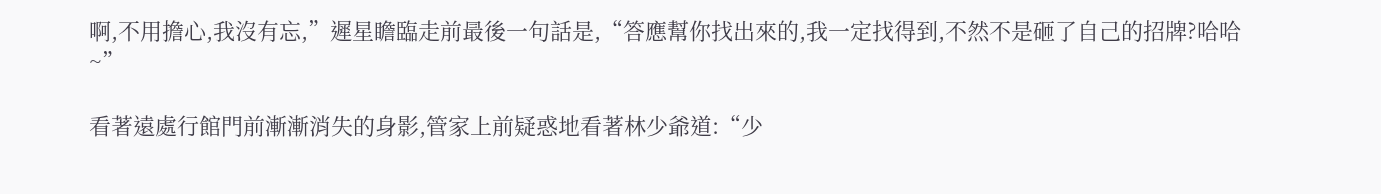啊,不用擔心,我沒有忘,”遲星瞻臨走前最後一句話是,“答應幫你找出來的,我一定找得到,不然不是砸了自己的招牌?哈哈~”

看著遠處行館門前漸漸消失的身影,管家上前疑惑地看著林少爺道:“少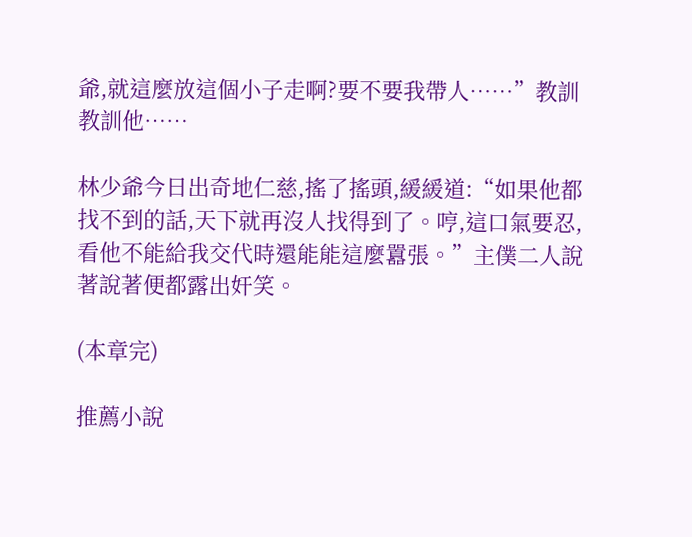爺,就這麼放這個小子走啊?要不要我帶人……”教訓教訓他……

林少爺今日出奇地仁慈,搖了搖頭,緩緩道:“如果他都找不到的話,天下就再沒人找得到了。哼,這口氣要忍,看他不能給我交代時還能能這麼囂張。”主僕二人說著說著便都露出奸笑。

(本章完)

推薦小說